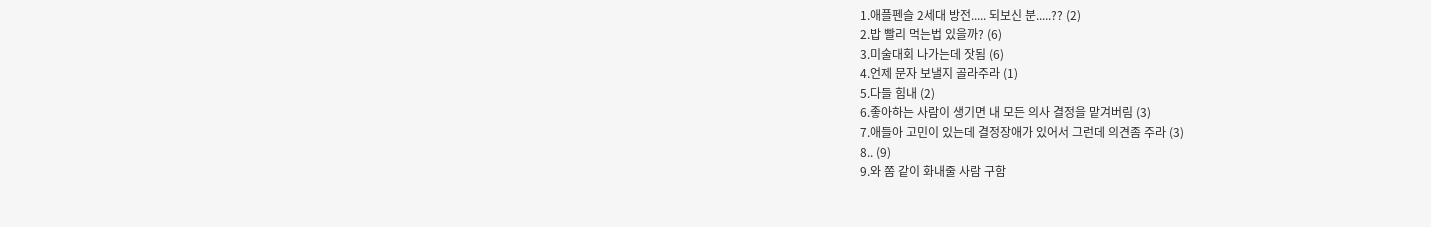1.애플펜슬 2세대 방전..... 되보신 분.....?? (2)
2.밥 빨리 먹는법 있을까? (6)
3.미술대회 나가는데 잣됨 (6)
4.언제 문자 보낼지 골라주라 (1)
5.다들 힘내 (2)
6.좋아하는 사람이 생기면 내 모든 의사 결정을 맡겨버림 (3)
7.애들아 고민이 있는데 결정장애가 있어서 그런데 의견좀 주라 (3)
8.. (9)
9.와 쫌 같이 화내줄 사람 구함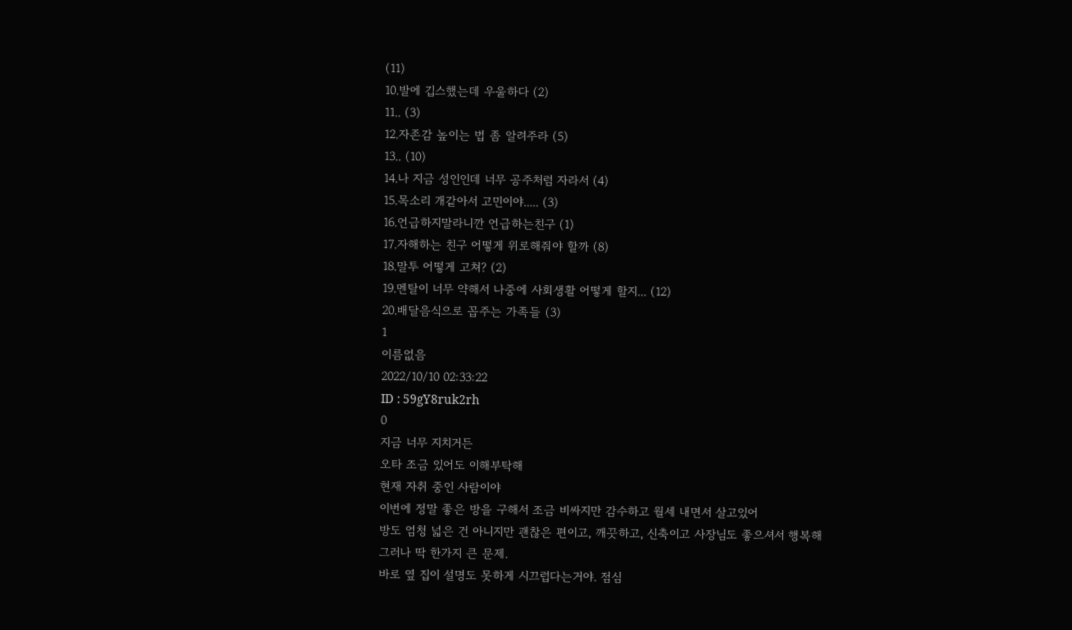(11)
10.발에 깁스했는데 우울하다 (2)
11.. (3)
12.자존감 높이는 법 좀 알려주라 (5)
13.. (10)
14.나 지금 성인인데 너무 공주처럼 자라서 (4)
15.목소리 개같아서 고민이야..... (3)
16.언급하지말라니깐 언급하는친구 (1)
17.자해하는 친구 어떻게 위로해줘야 할까 (8)
18.말투 어떻게 고쳐? (2)
19.멘탈이 너무 약해서 나중에 사회생활 어떻게 할지... (12)
20.배달음식으로 꼽주는 가족들 (3)
1
이름없음
2022/10/10 02:33:22
ID : 59gY8ruk2rh
0
지금 너무 지치거든
오타 조금 있어도 이해부탁해
현재 자취 중인 사람이야
이번에 정말 좋은 방을 구해서 조금 비싸지만 감수하고 월세 내면서 살고있어
방도 엄청 넓은 건 아니지만 괜찮은 편이고, 깨끗하고, 신축이고 사장님도 좋으셔서 행복해
그러나 딱 한가지 큰 문제.
바로 옆 집이 설명도 못하게 시끄럽다는거야. 점심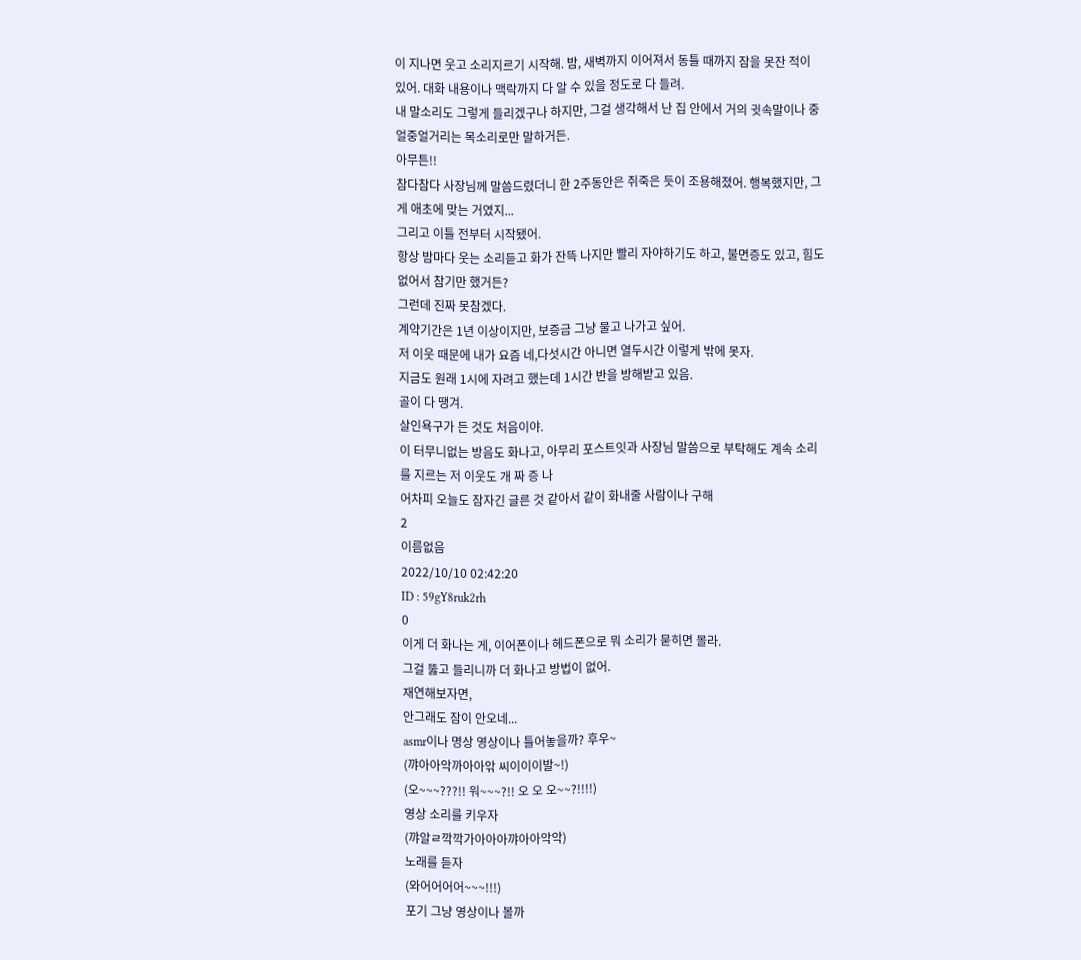이 지나면 웃고 소리지르기 시작해. 밤, 새벽까지 이어져서 동틀 때까지 잠을 못잔 적이 있어. 대화 내용이나 맥락까지 다 알 수 있을 정도로 다 들려.
내 말소리도 그렇게 들리겠구나 하지만, 그걸 생각해서 난 집 안에서 거의 귓속말이나 중얼중얼거리는 목소리로만 말하거든.
아무튼!!
참다참다 사장님께 말씀드렸더니 한 2주동안은 쥐죽은 듯이 조용해졌어. 행복했지만, 그게 애초에 맞는 거였지...
그리고 이틀 전부터 시작됐어.
항상 밤마다 웃는 소리듣고 화가 잔뜩 나지만 빨리 자야하기도 하고, 불면증도 있고, 힘도 없어서 참기만 했거든?
그런데 진짜 못참겠다.
계약기간은 1년 이상이지만, 보증금 그냥 물고 나가고 싶어.
저 이웃 때문에 내가 요즘 네,다섯시간 아니면 열두시간 이렇게 밖에 못자.
지금도 원래 1시에 자려고 했는데 1시간 반을 방해받고 있음.
골이 다 땡겨.
살인욕구가 든 것도 처음이야.
이 터무니없는 방음도 화나고, 아무리 포스트잇과 사장님 말씀으로 부탁해도 계속 소리를 지르는 저 이웃도 개 짜 증 나
어차피 오늘도 잠자긴 글른 것 같아서 같이 화내줄 사람이나 구해
2
이름없음
2022/10/10 02:42:20
ID : 59gY8ruk2rh
0
이게 더 화나는 게, 이어폰이나 헤드폰으로 뭐 소리가 묻히면 몰라.
그걸 뚫고 들리니까 더 화나고 방법이 없어.
재연해보자면,
안그래도 잠이 안오네...
asmr이나 명상 영상이나 틀어놓을까? 후우~
(꺄아아악까아아앆 씨이이이발~!)
(오~~~???!! 워~~~?!! 오 오 오~~?!!!!)
영상 소리를 키우자
(꺄알ㄹ깍깍가아아아꺄아아악악)
노래를 듣자
(와어어어어~~~!!!)
포기 그냥 영상이나 볼까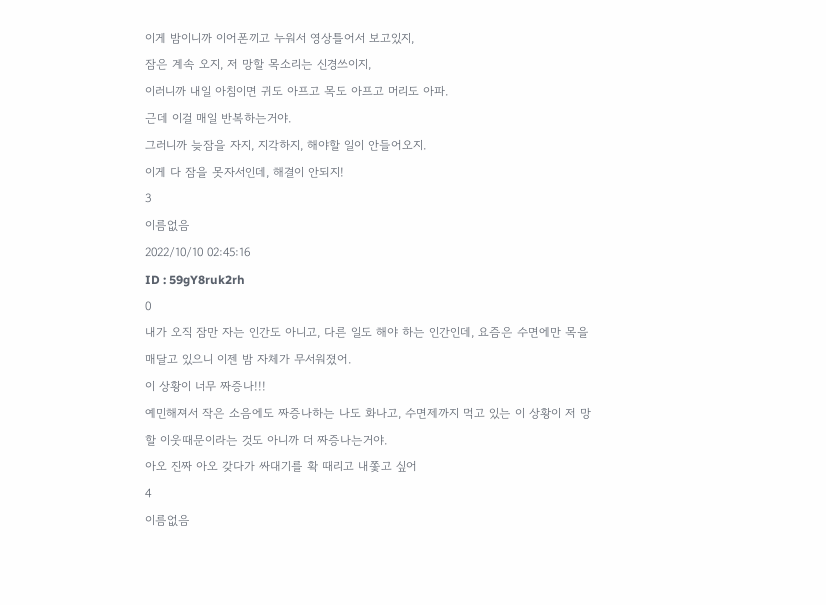이게 밤이니까 이어폰끼고 누워서 영상틀어서 보고있지,
잠은 계속 오지, 저 망할 목소리는 신경쓰이지,
이러니까 내일 아침이면 귀도 아프고 목도 아프고 머리도 아파.
근데 이걸 매일 반복하는거야.
그러니까 늦잠을 자지, 지각하지, 해야할 일이 안들어오지.
이게 다 잠을 못자서인데, 해결이 안되지!
3
이름없음
2022/10/10 02:45:16
ID : 59gY8ruk2rh
0
내가 오직 잠만 자는 인간도 아니고, 다른 일도 해야 하는 인간인데, 요즘은 수면에만 목을 매달고 있으니 이젠 밤 자체가 무서워졌어.
이 상황이 너무 짜증나!!!
예민해져서 작은 소음에도 짜증나하는 나도 화나고, 수면제까지 먹고 있는 이 상황이 저 망할 이웃때문이라는 것도 아니까 더 짜증나는거야.
아오 진짜 아오 갖다가 싸대기를 확 때리고 내쫓고 싶어
4
이름없음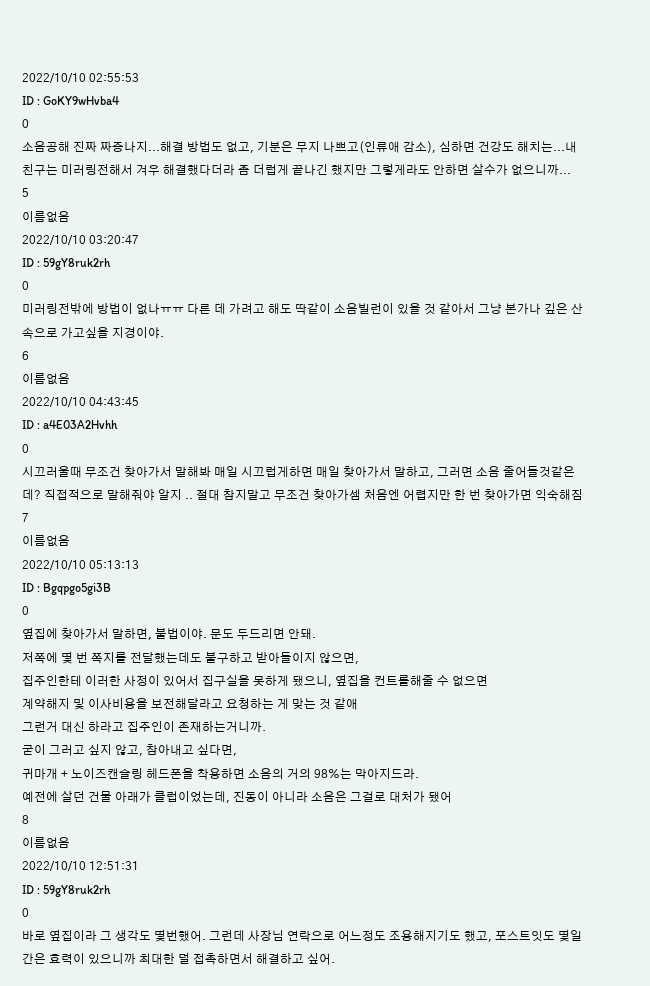2022/10/10 02:55:53
ID : GoKY9wHvba4
0
소음공해 진짜 짜증나지...해결 방법도 없고, 기분은 무지 나쁘고(인류애 감소), 심하면 건강도 해치는...내 친구는 미러링전해서 겨우 해결했다더라 좀 더럽게 끝나긴 했지만 그렇게라도 안하면 살수가 없으니까...
5
이름없음
2022/10/10 03:20:47
ID : 59gY8ruk2rh
0
미러링전밖에 방법이 없나ㅠㅠ 다른 데 가려고 해도 딱같이 소음빌런이 있을 것 같아서 그냥 본가나 깊은 산속으로 가고싶을 지경이야.
6
이름없음
2022/10/10 04:43:45
ID : a4E03A2Hvhh
0
시끄러울때 무조건 찾아가서 말해봐 매일 시끄럽게하면 매일 찾아가서 말하고, 그러면 소음 줄어들것같은데? 직접적으로 말해줘야 알지 .. 절대 참지말고 무조건 찾아가셈 처음엔 어렵지만 한 번 찾아가면 익숙해짐
7
이름없음
2022/10/10 05:13:13
ID : Bgqpgo5gi3B
0
옆집에 찾아가서 말하면, 불법이야. 문도 두드리면 안돼.
저쪽에 몇 번 쪽지를 전달했는데도 불구하고 받아들이지 않으면,
집주인한테 이러한 사정이 있어서 집구실을 못하게 됐으니, 옆집을 컨트롤해줄 수 없으면
계약해지 및 이사비용을 보전해달라고 요청하는 게 맞는 것 같애
그런거 대신 하라고 집주인이 존재하는거니까.
굳이 그러고 싶지 않고, 참아내고 싶다면,
귀마개 + 노이즈캔슬링 헤드폰을 착용하면 소음의 거의 98%는 막아지드라.
예전에 살던 건물 아래가 클럽이었는데, 진동이 아니라 소음은 그걸로 대처가 됐어
8
이름없음
2022/10/10 12:51:31
ID : 59gY8ruk2rh
0
바로 옆집이라 그 생각도 몇번했어. 그런데 사장님 연락으로 어느정도 조용해지기도 했고, 포스트잇도 몇일간은 효력이 있으니까 최대한 덜 접촉하면서 해결하고 싶어.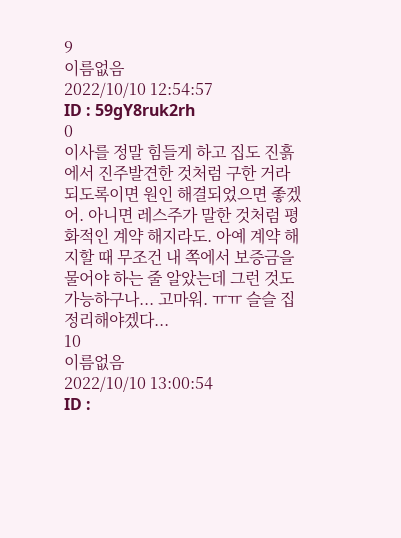9
이름없음
2022/10/10 12:54:57
ID : 59gY8ruk2rh
0
이사를 정말 힘들게 하고 집도 진흙에서 진주발견한 것처럼 구한 거라 되도록이면 원인 해결되었으면 좋겠어. 아니면 레스주가 말한 것처럼 평화적인 계약 해지라도. 아예 계약 해지할 때 무조건 내 쪽에서 보증금을 물어야 하는 줄 알았는데 그런 것도 가능하구나... 고마워. ㅠㅠ 슬슬 집 정리해야겠다...
10
이름없음
2022/10/10 13:00:54
ID :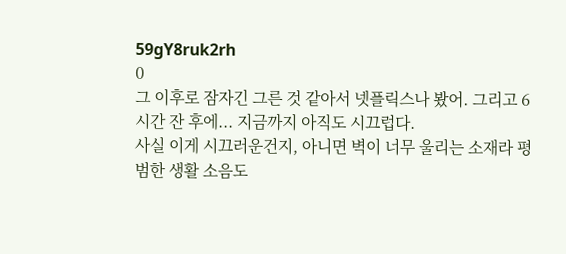59gY8ruk2rh
0
그 이후로 잠자긴 그른 것 같아서 넷플릭스나 봤어. 그리고 6시간 잔 후에... 지금까지 아직도 시끄럽다.
사실 이게 시끄러운건지, 아니면 벽이 너무 울리는 소재라 평범한 생활 소음도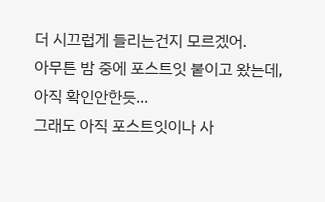더 시끄럽게 들리는건지 모르겠어.
아무튼 밤 중에 포스트잇 붙이고 왔는데, 아직 확인안한듯...
그래도 아직 포스트잇이나 사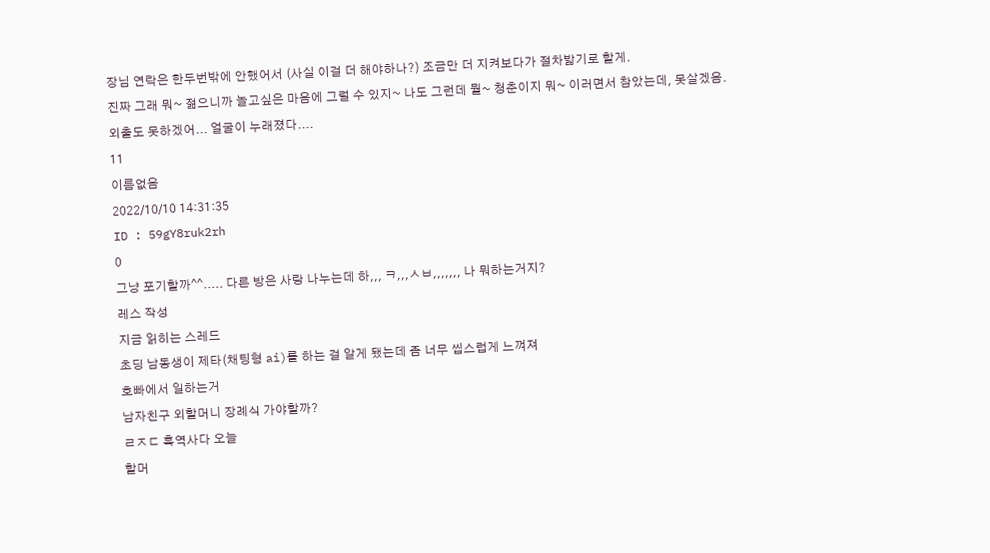장님 연락은 한두번밖에 안했어서 (사실 이걸 더 해야하나?) 조금만 더 지켜보다가 절차밟기로 할게.
진짜 그래 뭐~ 젊으니까 놀고싶은 마음에 그럴 수 있지~ 나도 그런데 뭘~ 청춘이지 뭐~ 이러면서 참았는데, 못살겠음.
외출도 못하겠어... 얼굴이 누래졌다....
11
이름없음
2022/10/10 14:31:35
ID : 59gY8ruk2rh
0
그냥 포기할까^^..... 다른 방은 사랑 나누는데 하,,, ㅋ,,,ㅅㅂ,,,,,,, 나 뭐하는거지?
레스 작성
지금 읽히는 스레드
초딩 남동생이 제타(채팅형 ai)를 하는 걸 알게 됐는데 좀 너무 씹스럽게 느껴져
호빠에서 일하는거
남자친구 외할머니 장례식 가야할까?
ㄹㅈㄷ 흑역사다 오늘
할머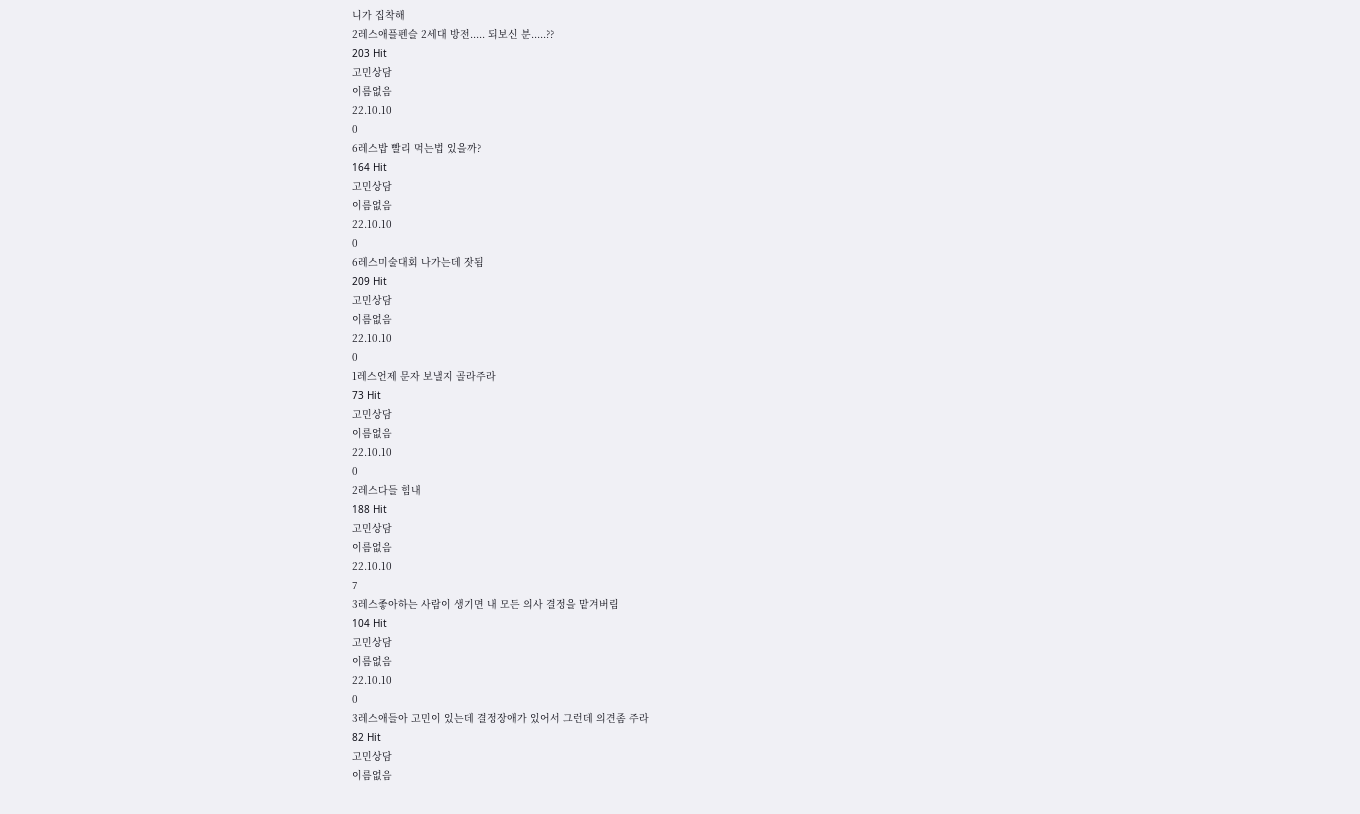니가 집착해
2레스애플펜슬 2세대 방전..... 되보신 분.....??
203 Hit
고민상담
이름없음
22.10.10
0
6레스밥 빨리 먹는법 있을까?
164 Hit
고민상담
이름없음
22.10.10
0
6레스미술대회 나가는데 잣됨
209 Hit
고민상담
이름없음
22.10.10
0
1레스언제 문자 보낼지 골라주라
73 Hit
고민상담
이름없음
22.10.10
0
2레스다들 힘내
188 Hit
고민상담
이름없음
22.10.10
7
3레스좋아하는 사람이 생기면 내 모든 의사 결정을 맡겨버림
104 Hit
고민상담
이름없음
22.10.10
0
3레스애들아 고민이 있는데 결정장애가 있어서 그런데 의견좀 주라
82 Hit
고민상담
이름없음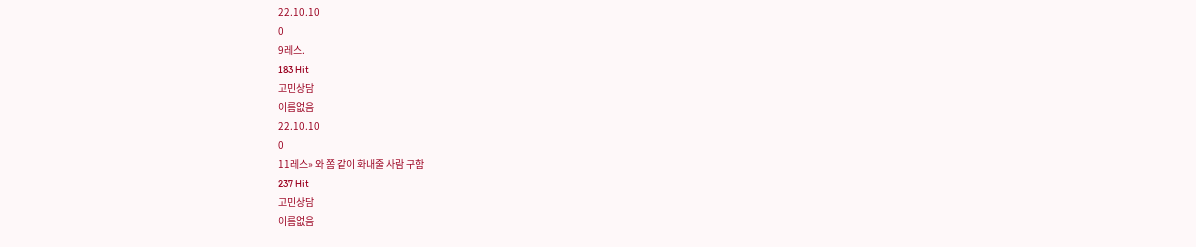22.10.10
0
9레스.
183 Hit
고민상담
이름없음
22.10.10
0
11레스» 와 쫌 같이 화내줄 사람 구함
237 Hit
고민상담
이름없음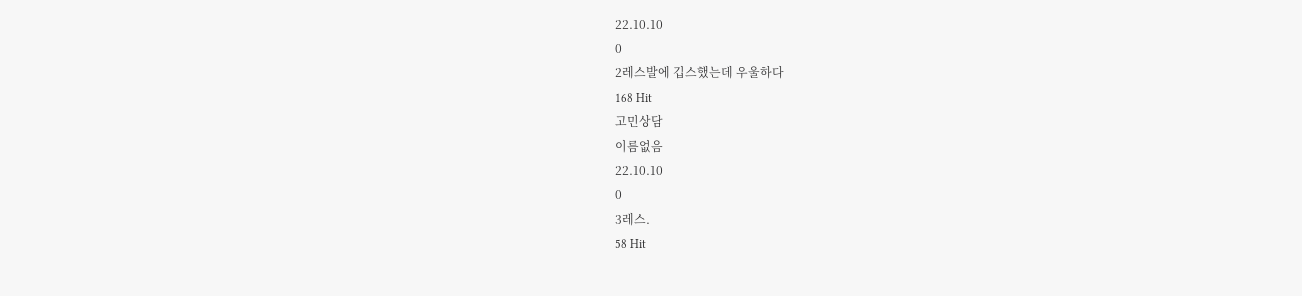22.10.10
0
2레스발에 깁스했는데 우울하다
168 Hit
고민상담
이름없음
22.10.10
0
3레스.
58 Hit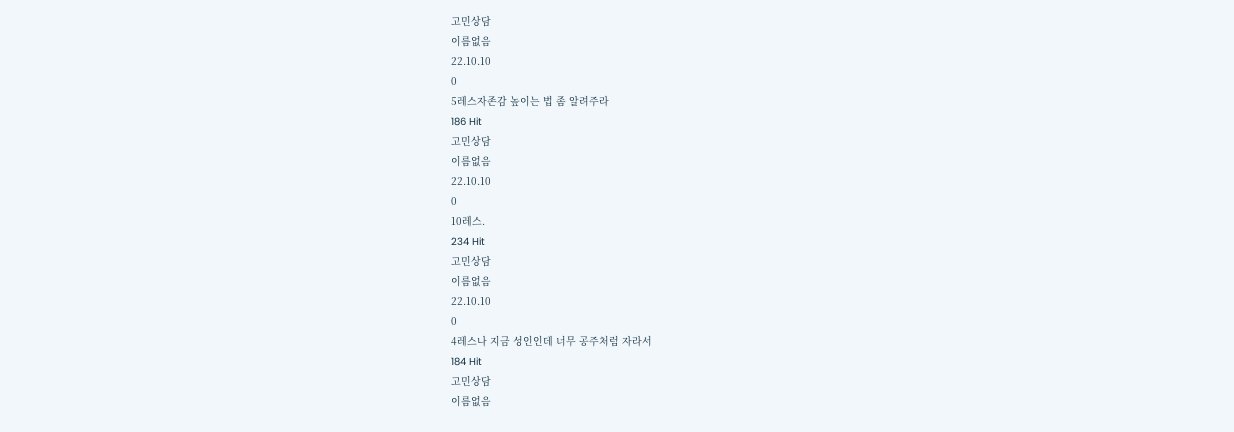고민상담
이름없음
22.10.10
0
5레스자존감 높이는 법 좀 알려주라
186 Hit
고민상담
이름없음
22.10.10
0
10레스.
234 Hit
고민상담
이름없음
22.10.10
0
4레스나 지금 성인인데 너무 공주처럼 자라서
184 Hit
고민상담
이름없음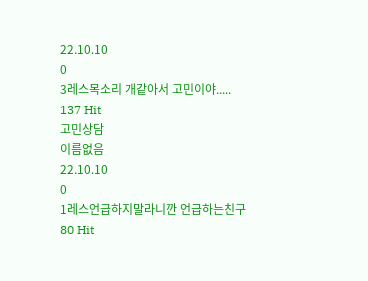22.10.10
0
3레스목소리 개같아서 고민이야.....
137 Hit
고민상담
이름없음
22.10.10
0
1레스언급하지말라니깐 언급하는친구
80 Hit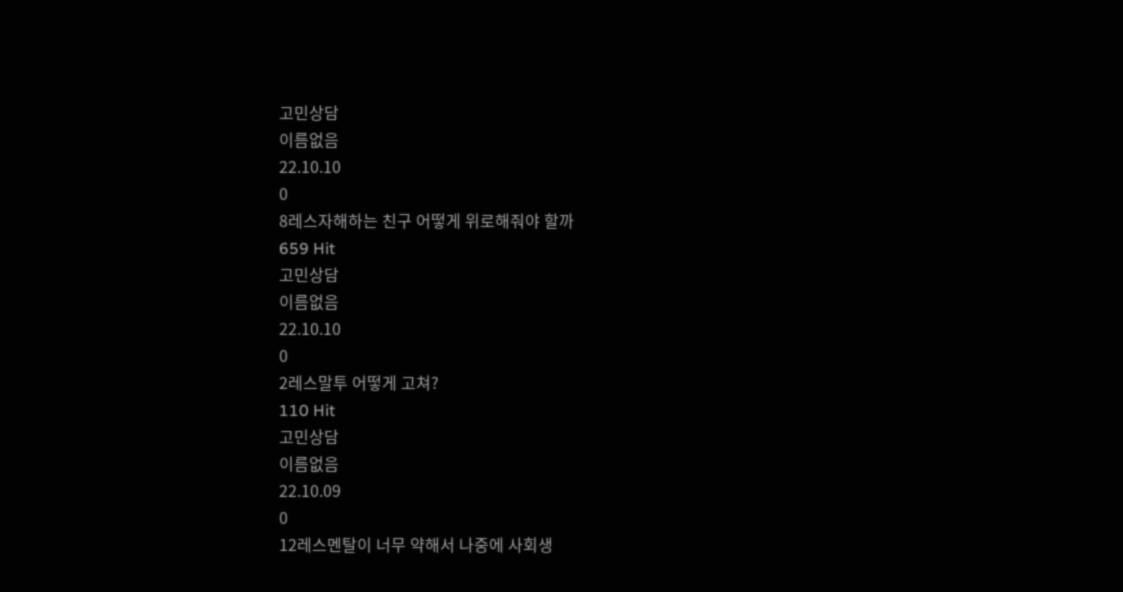고민상담
이름없음
22.10.10
0
8레스자해하는 친구 어떻게 위로해줘야 할까
659 Hit
고민상담
이름없음
22.10.10
0
2레스말투 어떻게 고쳐?
110 Hit
고민상담
이름없음
22.10.09
0
12레스멘탈이 너무 약해서 나중에 사회생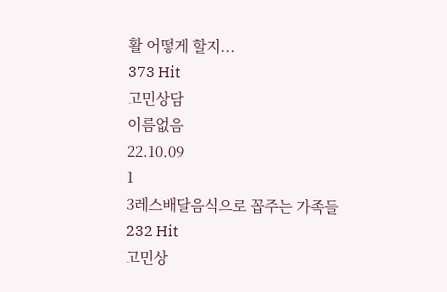활 어떻게 할지...
373 Hit
고민상담
이름없음
22.10.09
1
3레스배달음식으로 꼽주는 가족들
232 Hit
고민상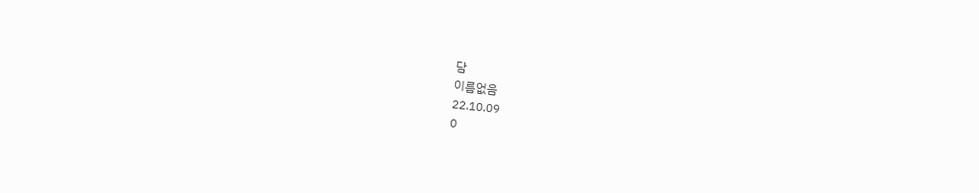담
이름없음
22.10.09
0